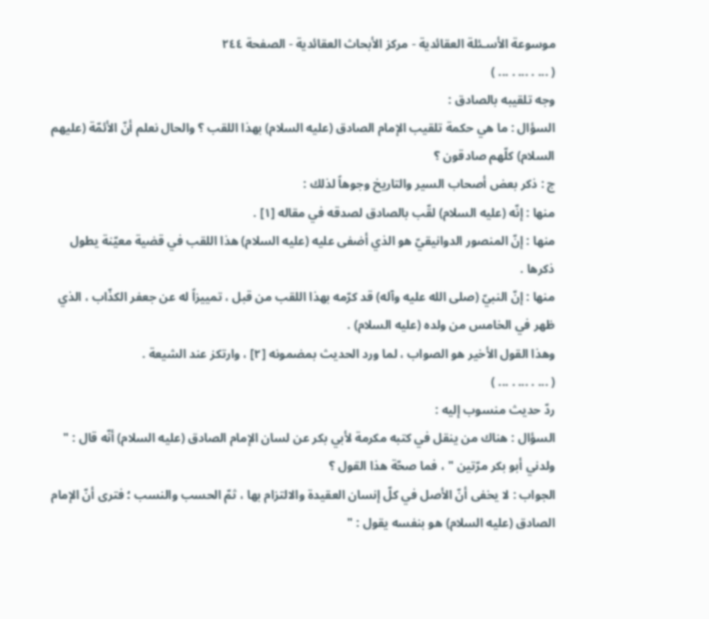موسوعة الأسـئلة العقائدية - مركز الأبحاث العقائدية - الصفحة ٢٤٤
( ... . ... . ... )
وجه تلقيبه بالصادق :
السؤال : ما هي حكمة تلقيب الإمام الصادق (عليه السلام) بهذا اللقب ؟ والحال نعلم أنّ الأئمّة (عليهم السلام) كلّهم صادقون ؟
ج : ذكر بعض أصحاب السير والتاريخ وجوهاً لذلك :
منها : إنّه (عليه السلام) لقّب بالصادق لصدقه في مقاله [١] .
منها : إنّ المنصور الدوانيقيّ هو الذي أضفى عليه (عليه السلام) هذا اللقب في قضية معيّنة يطول ذكرها .
منها : إنّ النبيّ (صلى الله عليه وآله) قد كرّمه بهذا اللقب من قبل ، تمييزاً له عن جعفر الكذّاب ، الذي ظهر في الخامس من ولده (عليه السلام) .
وهذا القول الأخير هو الصواب ، لما ورد الحديث بمضمونه [٢] ، وارتكز عند الشيعة .
( ... . ... . ... )
ردّ حديث منسوب إليه :
السؤال : هناك من ينقل في كتبه مكرمة لأبي بكر عن لسان الإمام الصادق (عليه السلام) أنّه قال : " ولدني أبو بكر مرّتين " ، فما صحّة هذا القول ؟
الجواب : لا يخفى أنّ الأصل في كلّ إنسان العقيدة والالتزام بها ، ثمّ الحسب والنسب ؛ فترى أنّ الإمام الصادق (عليه السلام) هو بنفسه يقول : "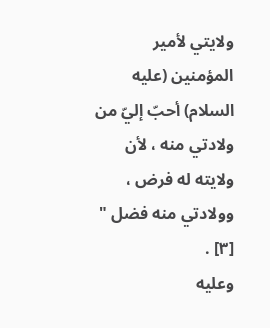ولايتي لأمير المؤمنين (عليه السلام) أحبّ إليّ من ولادتي منه ، لأن ولايته له فرض ، وولادتي منه فضل " [٣] .
وعليه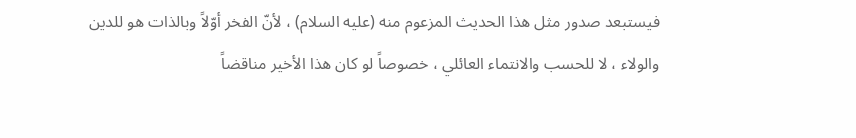فيستبعد صدور مثل هذا الحديث المزعوم منه (عليه السلام) ، لأنّ الفخر أوّلاً وبالذات هو للدين والولاء ، لا للحسب والانتماء العائلي ، خصوصاً لو كان هذا الأخير مناقضاً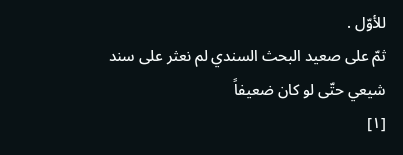للأوّل .
ثمّ على صعيد البحث السندي لم نعثر على سند شيعي حتّى لو كان ضعيفاً
[١]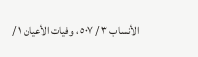الأنساب ٣ / ٥٠٧ ، وفيات الأعيان ١ /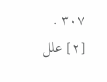٣٠٧ . [٢] علل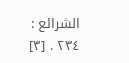الشرائع : ٢٣٤ . [٣]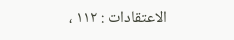الاعتقادات : ١١٢ ،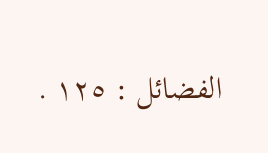الفضائل : ١٢٥ .